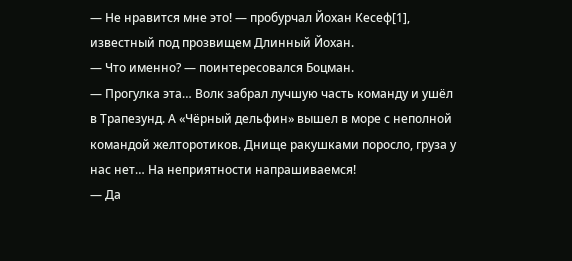— Не нравится мне это! — пробурчал Йохан Кесеф[1], известный под прозвищем Длинный Йохан.
— Что именно? — поинтересовался Боцман.
— Прогулка эта… Волк забрал лучшую часть команду и ушёл в Трапезунд. А «Чёрный дельфин» вышел в море с неполной командой желторотиков. Днище ракушками поросло, груза у нас нет… На неприятности напрашиваемся!
— Да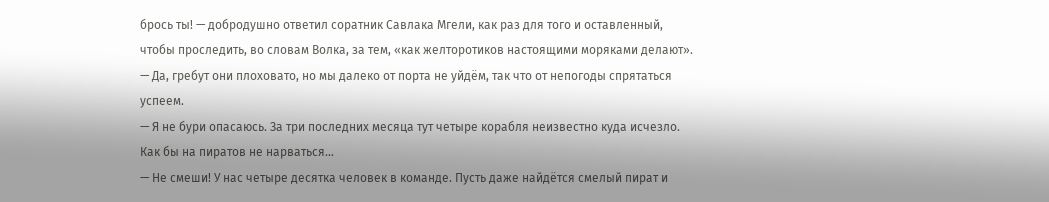брось ты! — добродушно ответил соратник Савлака Мгели, как раз для того и оставленный, чтобы проследить, во словам Волка, за тем, «как желторотиков настоящими моряками делают». — Да, гребут они плоховато, но мы далеко от порта не уйдём, так что от непогоды спрятаться успеем.
— Я не бури опасаюсь. За три последних месяца тут четыре корабля неизвестно куда исчезло. Как бы на пиратов не нарваться…
— Не смеши! У нас четыре десятка человек в команде. Пусть даже найдётся смелый пират и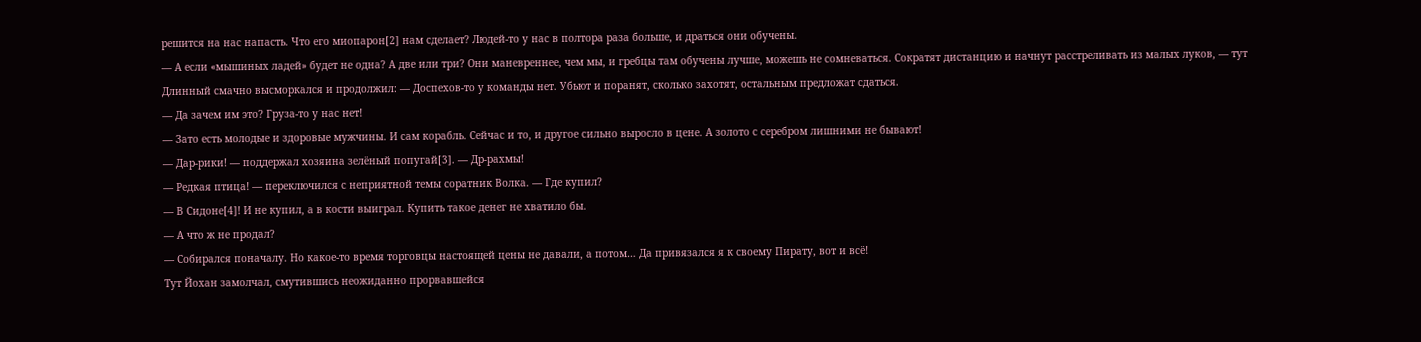решится на нас напасть. Что его миопарон[2] нам сделает? Людей-то у нас в полтора раза больше, и драться они обучены.
— А если «мышиных ладей» будет не одна? А две или три? Они маневреннее, чем мы, и гребцы там обучены лучше, можешь не сомневаться. Сократят дистанцию и начнут расстреливать из малых луков, — тут Длинный смачно высморкался и продолжил: — Доспехов-то у команды нет. Убьют и поранят, сколько захотят, остальным предложат сдаться.
— Да зачем им это? Груза-то у нас нет!
— Зато есть молодые и здоровые мужчины. И сам корабль. Сейчас и то, и другое сильно выросло в цене. А золото с серебром лишними не бывают!
— Дар-рики! — поддержал хозяина зелёный попугай[3]. — Др-рахмы!
— Редкая птица! — переключился с неприятной темы соратник Волка. — Где купил?
— В Сидоне[4]! И не купил, а в кости выиграл. Купить такое денег не хватило бы.
— А что ж не продал?
— Собирался поначалу. Но какое-то время торговцы настоящей цены не давали, а потом… Да привязался я к своему Пирату, вот и всё!
Тут Йохан замолчал, смутившись неожиданно прорвавшейся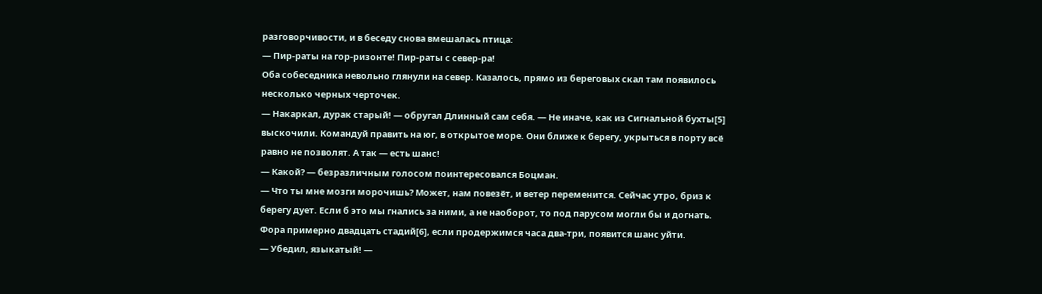разговорчивости, и в беседу снова вмешалась птица:
— Пир-раты на гор-ризонте! Пир-раты с север-ра!
Оба собеседника невольно глянули на север. Казалось, прямо из береговых скал там появилось несколько черных черточек.
— Накаркал, дурак старый! — обругал Длинный сам себя. — Не иначе, как из Сигнальной бухты[5] выскочили. Командуй править на юг, в открытое море. Они ближе к берегу, укрыться в порту всё равно не позволят. А так — есть шанс!
— Какой? — безразличным голосом поинтересовался Боцман.
— Что ты мне мозги морочишь? Может, нам повезёт, и ветер переменится. Сейчас утро, бриз к берегу дует. Если б это мы гнались за ними, а не наоборот, то под парусом могли бы и догнать. Фора примерно двадцать стадий[6], если продержимся часа два-три, появится шанс уйти.
— Убедил, языкатый! —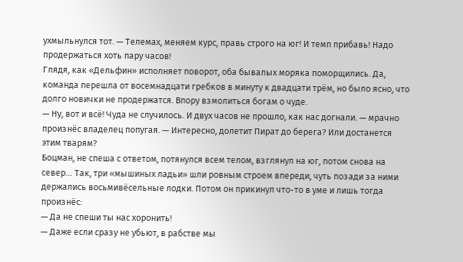ухмыльнулся тот. — Телемах, меняем курс, правь строго на юг! И темп прибавь! Надо продержаться хоть пару часов!
Глядя, как «Дельфин» исполняет поворот, оба бывалых моряка поморщились. Да, команда перешла от восемнадцати гребков в минуту к двадцати трём, но было ясно, что долго новички не продержатся. Впору взмолиться богам о чуде.
— Ну, вот и всё! Чуда не случилось. И двух часов не прошло, как нас догнали. — мрачно произнёс владелец попугая. — Интересно, долетит Пират до берега? Или достанется этим тварям?
Боцман, не спеша с ответом, потянулся всем телом, взглянул на юг, потом снова на север… Так, три «мышиных ладьи» шли ровным строем впереди, чуть позади за ними держались восьмивёсельные лодки. Потом он прикинул что-то в уме и лишь тогда произнёс:
— Да не спеши ты нас хоронить!
— Даже если сразу не убьют, в рабстве мы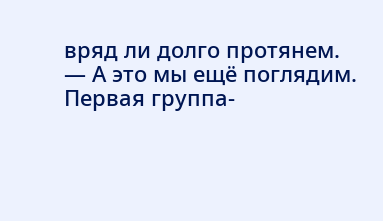вряд ли долго протянем.
— А это мы ещё поглядим. Первая группа-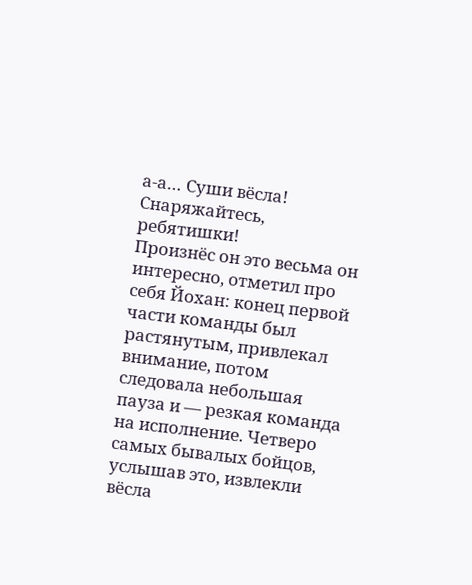а-а… Суши вёсла! Снаряжайтесь, ребятишки!
Произнёс он это весьма он интересно, отметил про себя Йохан: конец первой части команды был растянутым, привлекал внимание, потом следовала небольшая пауза и — резкая команда на исполнение. Четверо самых бывалых бойцов, услышав это, извлекли вёсла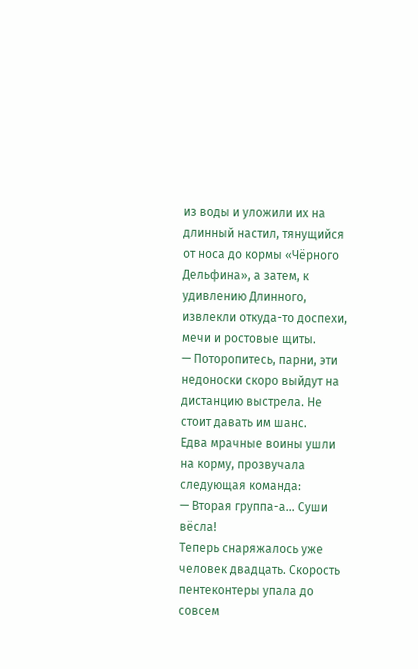из воды и уложили их на длинный настил, тянущийся от носа до кормы «Чёрного Дельфина», а затем, к удивлению Длинного, извлекли откуда-то доспехи, мечи и ростовые щиты.
— Поторопитесь, парни, эти недоноски скоро выйдут на дистанцию выстрела. Не стоит давать им шанс.
Едва мрачные воины ушли на корму, прозвучала следующая команда:
— Вторая группа-а… Суши вёсла!
Теперь снаряжалось уже человек двадцать. Скорость пентеконтеры упала до совсем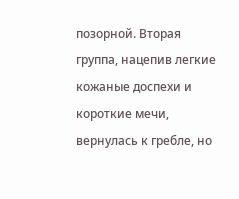позорной. Вторая группа, нацепив легкие кожаные доспехи и короткие мечи, вернулась к гребле, но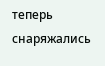теперь снаряжались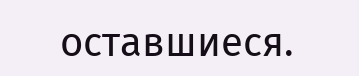оставшиеся.